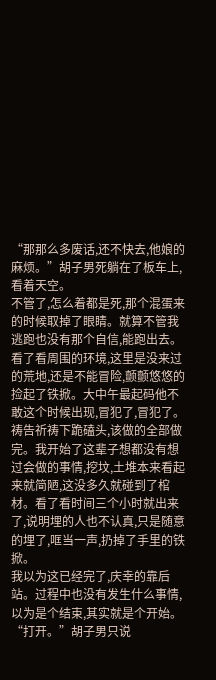“那那么多废话,还不快去,他娘的麻烦。”胡子男死躺在了板车上,看着天空。
不管了,怎么着都是死,那个混蛋来的时候取掉了眼睛。就算不管我逃跑也没有那个自信,能跑出去。看了看周围的环境,这里是没来过的荒地,还是不能冒险,颤颤悠悠的捡起了铁掀。大中午最起码他不敢这个时候出现,冒犯了,冒犯了。
祷告祈祷下跪磕头,该做的全部做完。我开始了这辈子想都没有想过会做的事情,挖坟,土堆本来看起来就简陋,这没多久就碰到了棺材。看了看时间三个小时就出来了,说明埋的人也不认真,只是随意的埋了,哐当一声,扔掉了手里的铁掀。
我以为这已经完了,庆幸的靠后站。过程中也没有发生什么事情,以为是个结束,其实就是个开始。“打开。”胡子男只说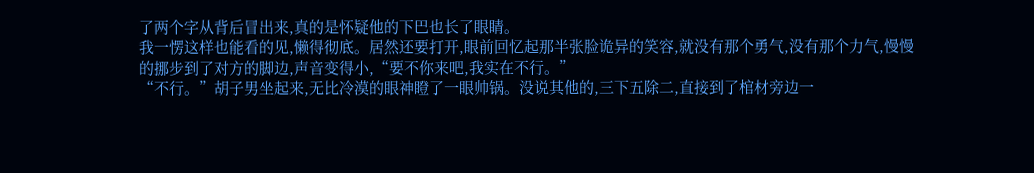了两个字从背后冒出来,真的是怀疑他的下巴也长了眼睛。
我一愣这样也能看的见,懒得彻底。居然还要打开,眼前回忆起那半张脸诡异的笑容,就没有那个勇气,没有那个力气,慢慢的挪步到了对方的脚边,声音变得小,“要不你来吧,我实在不行。”
“不行。”胡子男坐起来,无比冷漠的眼神瞪了一眼帅锅。没说其他的,三下五除二,直接到了棺材旁边一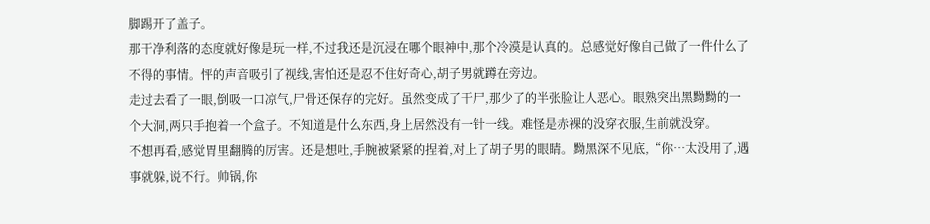脚踢开了盖子。
那干净利落的态度就好像是玩一样,不过我还是沉浸在哪个眼神中,那个冷漠是认真的。总感觉好像自己做了一件什么了不得的事情。怦的声音吸引了视线,害怕还是忍不住好奇心,胡子男就蹲在旁边。
走过去看了一眼,倒吸一口凉气,尸骨还保存的完好。虽然变成了干尸,那少了的半张脸让人恶心。眼熟突出黑黝黝的一个大洞,两只手抱着一个盒子。不知道是什么东西,身上居然没有一针一线。难怪是赤裸的没穿衣服,生前就没穿。
不想再看,感觉胃里翻腾的厉害。还是想吐,手腕被紧紧的捏着,对上了胡子男的眼睛。黝黑深不见底,“你…太没用了,遇事就躲,说不行。帅锅,你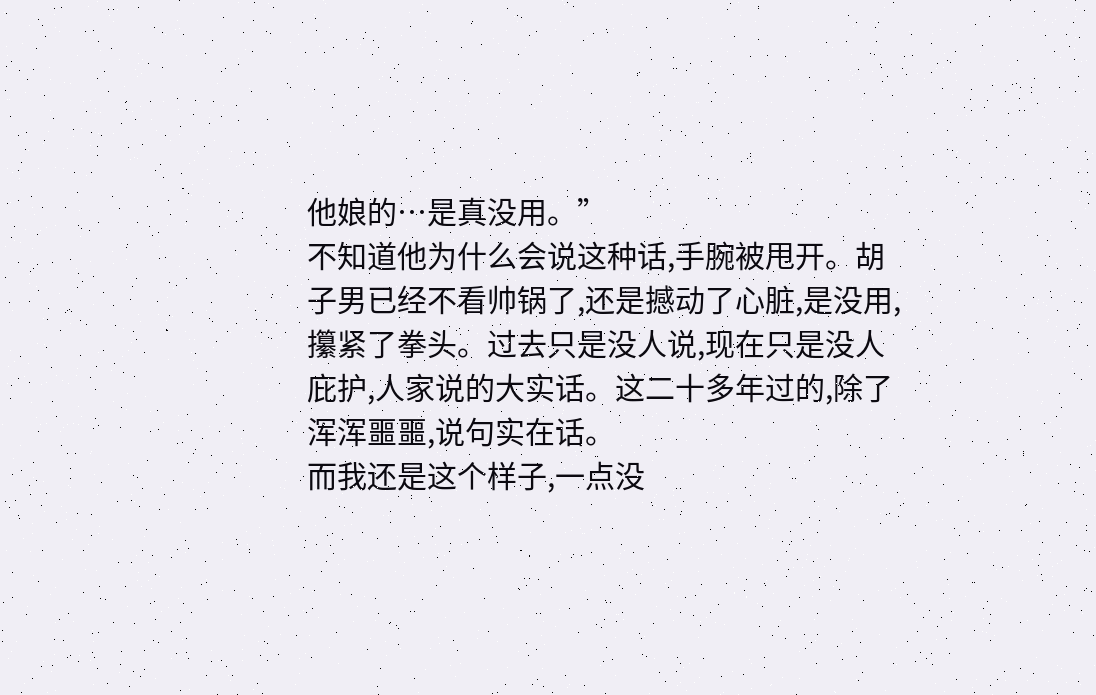他娘的…是真没用。”
不知道他为什么会说这种话,手腕被甩开。胡子男已经不看帅锅了,还是撼动了心脏,是没用,攥紧了拳头。过去只是没人说,现在只是没人庇护,人家说的大实话。这二十多年过的,除了浑浑噩噩,说句实在话。
而我还是这个样子,一点没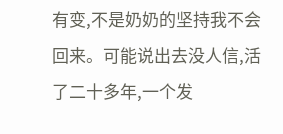有变,不是奶奶的坚持我不会回来。可能说出去没人信,活了二十多年,一个发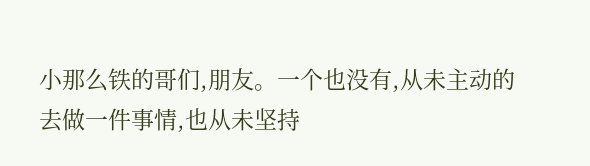小那么铁的哥们,朋友。一个也没有,从未主动的去做一件事情,也从未坚持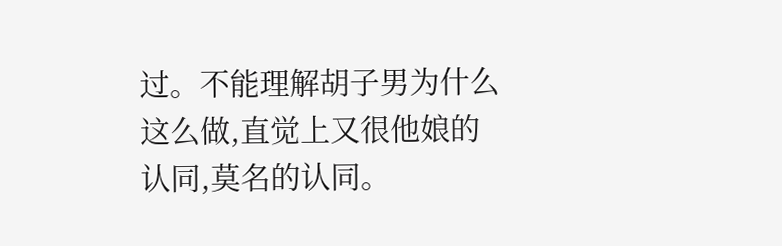过。不能理解胡子男为什么这么做,直觉上又很他娘的认同,莫名的认同。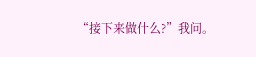“接下来做什么?”我问。